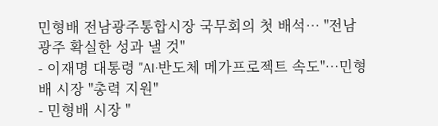민형배 전남광주통합시장 국무회의 첫 배석… "전남광주 확실한 성과 낼 것"
- 이재명 대통령 "AI·반도체 메가프로젝트 속도"…민형배 시장 "총력 지원"
- 민형배 시장 "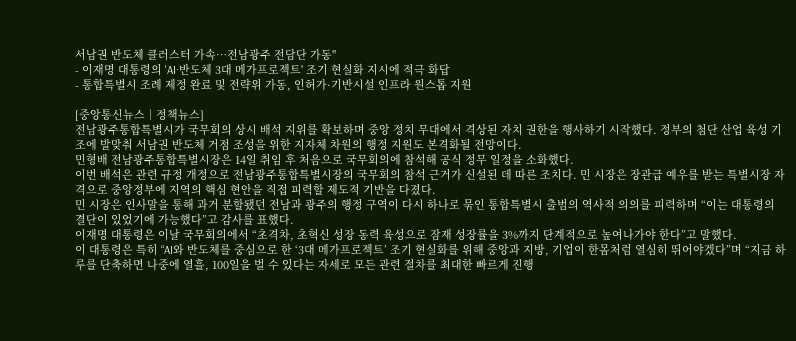서남권 반도체 클러스터 가속…전남광주 전담단 가동"
- 이재명 대통령의 'AI·반도체 3대 메가프로젝트' 조기 현실화 지시에 적극 화답
- 통합특별시 조례 제정 완료 및 전략위 가동, 인허가·기반시설 인프라 원스톱 지원

[중앙통신뉴스│정책뉴스]
전남광주통합특별시가 국무회의 상시 배석 지위를 확보하며 중앙 정치 무대에서 격상된 자치 권한을 행사하기 시작했다. 정부의 첨단 산업 육성 기조에 발맞춰 서남권 반도체 거점 조성을 위한 지자체 차원의 행정 지원도 본격화될 전망이다.
민형배 전남광주통합특별시장은 14일 취임 후 처음으로 국무회의에 참석해 공식 정무 일정을 소화했다.
이번 배석은 관련 규정 개정으로 전남광주통합특별시장의 국무회의 참석 근거가 신설된 데 따른 조치다. 민 시장은 장관급 예우를 받는 특별시장 자격으로 중앙정부에 지역의 핵심 현안을 직접 피력할 제도적 기반을 다졌다.
민 시장은 인사말을 통해 과거 분할됐던 전남과 광주의 행정 구역이 다시 하나로 묶인 통합특별시 출범의 역사적 의의를 피력하며 “이는 대통령의 결단이 있었기에 가능했다”고 감사를 표했다.
이재명 대통령은 이날 국무회의에서 “초격차, 초혁신 성장 동력 육성으로 잠재 성장률을 3%까지 단계적으로 높여나가야 한다”고 말했다.
이 대통령은 특히 “AI와 반도체를 중심으로 한 ‘3대 메가프로젝트’ 조기 현실화를 위해 중앙과 지방, 기업이 한몸처럼 열심히 뛰어야겠다”며 “지금 하루를 단축하면 나중에 열흘, 100일을 벌 수 있다는 자세로 모든 관련 절차를 최대한 빠르게 진행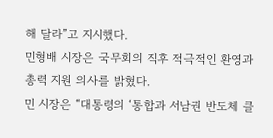해 달라”고 지시했다.
민형배 시장은 국무회의 직후 적극적인 환영과 총력 지원 의사를 밝혔다.
민 시장은 “대통령의 ‘통합과 서남권 반도체 클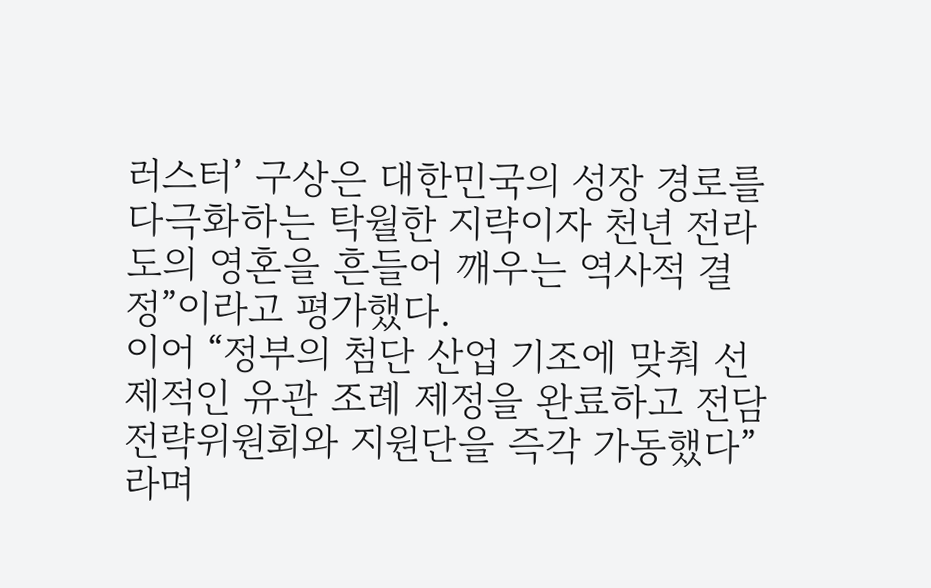러스터’ 구상은 대한민국의 성장 경로를 다극화하는 탁월한 지략이자 천년 전라도의 영혼을 흔들어 깨우는 역사적 결정”이라고 평가했다.
이어 “정부의 첨단 산업 기조에 맞춰 선제적인 유관 조례 제정을 완료하고 전담 전략위원회와 지원단을 즉각 가동했다”라며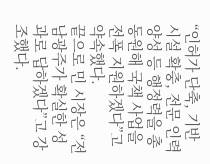“인허가 단축, 기반 시설 확충, 전문 인력 양성 등 행정력을 총동원해 국책 사업을 전폭 지원하겠다”고 약속했다.
끝으로 민 시장은 “전남광주가 확실한 성과로 답하겠다”고 강조했다.